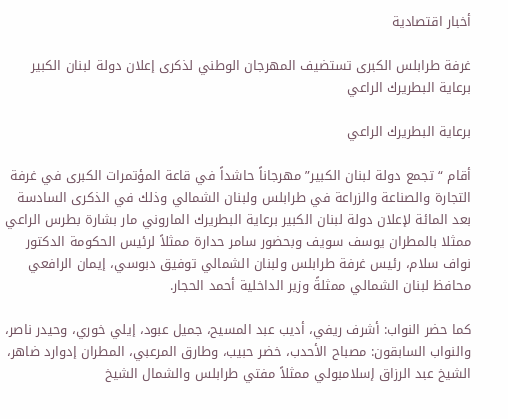أخبار اقتصادية

غرفة طرابلس الكبرى تستضيف المهرجان الوطني لذكرى إعلان دولة لبنان الكبير برعاية البطريرك الراعي

برعاية البطريرك الراعي

أقام “تجمع دولة لبنان الكبير” مهرجاناً حاشداً في قاعة المؤتمرات الكبرى في غرفة التجارة والصناعة والزراعة في طرابلس ولبنان الشمالي وذلك في الذكرى السادسة بعد المائة لإعلان دولة لبنان الكبير برعاية البطريرك الماروني مار بشارة بطرس الراعي ممثلا بالمطران يوسف سويف وبحضور سامر حدارة ممثلاً لرئيس الحكومة الدكتور نواف سلام، رئيس غرفة طرابلس ولبنان الشمالي توفيق دبوسي، إيمان الرافعي محافظ لبنان الشمالي ممثلةً وزير الداخلية أحمد الحجار.

كما حضر النواب: أشرف ريفي، أديب عبد المسيح، جميل عبود، إيلي خوري، وحيدر ناصر، والنواب السابقون: مصباح الأحدب، خضر حبيب، وطارق المرعبي، المطران إدوارد ضاهر، الشيخ عبد الرزاق إسلامبولي ممثلاً مفتي طرابلس والشمال الشيخ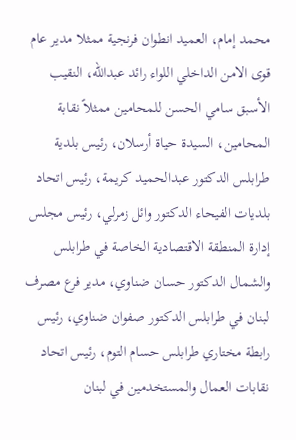محمد إمام، العميد انطوان فرنجية ممثلا مدير عام قوى الامن الداخلي اللواء رائد عبدالله، النقيب الأسبق سامي الحسن للمحامين ممثلاً نقابة المحامين، السيدة حياة أرسلان، رئيس بلدية طرابلس الدكتور عبدالحميد كريمة، رئيس اتحاد بلديات الفيحاء الدكتور وائل زمرلي، رئيس مجلس إدارة المنطقة الاقتصادية الخاصة في طرابلس والشمال الدكتور حسان ضناوي، مدير فرع مصرف لبنان في طرابلس الدكتور صفوان ضناوي، رئيس رابطة مختاري طرابلس حسام التوم، رئيس اتحاد نقابات العمال والمستخدمين في لبنان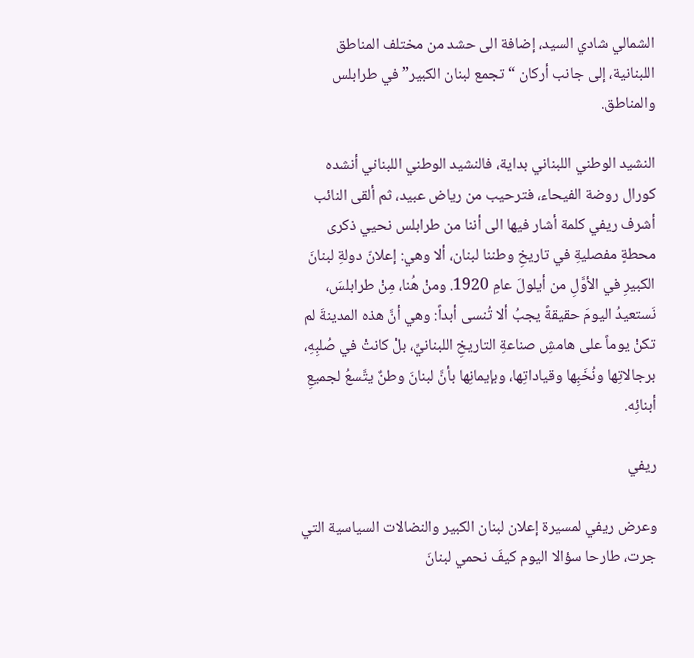الشمالي شادي السيد، إضافة الى حشد من مختلف المناطق اللبنانية، إلى جانب أركان “تجمع لبنان الكبير” في طرابلس والمناطق.

النشيد الوطني اللبناني بداية، فالنشيد الوطني اللبناني أنشده كورال روضة الفيحاء، فترحيب من رياض عبيد، ثم ألقى النائب أشرف ريفي كلمة أشار فيها الى أننا من طرابلس نحيي ذكرى محطةٍ مفصليةِ في تاريخِ وطننا لبنان، ألا وهي: إعلانّ دولةِ لبنانَ الكبيرِ في الأوَّلِ من أيلولَ عامِ 1920. ومنْ هُنا، مِنْ طرابلسَ، نَستعيدُ اليومَ حقيقةً يجبُ ألا تُنسى أبداً: وهي أنَّ هذه المدينةَ لم تكنْ يوماً على هامشِ صناعةِ التاريخِ اللبنانيِّ، بلْ كانتْ في صُلبِهِ، برجالاتِها ونُخَبِها وقياداتِها، وبإيمانِها بأنَّ لبنانَ وطنٌ يتَّسعُ لجميعِ أبنائِه.

ريفي

وعرض ريفي لمسيرة إعلان لبنان الكبير والنضالات السياسية التي جرت، طارحا سؤالا اليوم كيفَ نحمي لبنانَ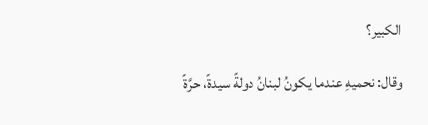الكبير؟

وقال: نحميهِ عندما يكونُ لبنانُ دولةً سيدةً، حرَّةً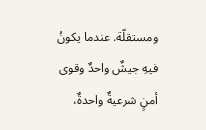ومستقلّة. عندما يكونُ فيهِ جيشٌ واحدٌ وقوى أمنٍ شرعيةٌ واحدةٌ،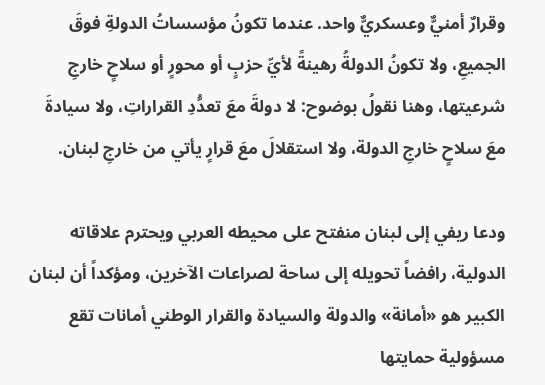وقرارٌ أمنيٌّ وعسكريٌّ واحد. عندما تكونُ مؤسساتُ الدولةِ فوقَ الجميعِ، ولا تكونُ الدولةُ رهينةً لأيِّ حزبٍ أو محورٍ أو سلاحٍ خارجِ شرعيتها، وهنا نقولُ بوضوح: لا دولةَ معَ تعدُّدِ القراراتِ، ولا سيادةَ معَ سلاحٍ خارجِ الدولة، ولا استقلالَ معَ قرارٍ يأتي من خارجِ لبنان.

ودعا ريفي إلى لبنان منفتح على محيطه العربي ويحترم علاقاته الدولية، رافضاً تحويله إلى ساحة لصراعات الآخرين، ومؤكداً أن لبنان الكبير هو «أمانة» والدولة والسيادة والقرار الوطني أمانات تقع مسؤولية حمايتها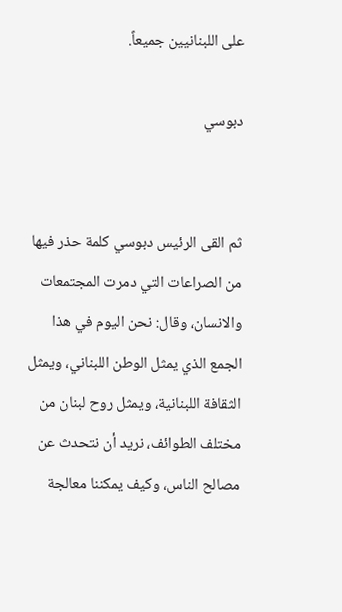على اللبنانيين جميعاً.

دبوسي


ثم القى الرئيس دبوسي كلمة حذر فيها من الصراعات التي دمرت المجتمعات والانسان، وقال: نحن اليوم في هذا الجمع الذي يمثل الوطن اللبناني، ويمثل الثقافة اللبنانية، ويمثل روح لبنان من مختلف الطوائف، نريد أن نتحدث عن مصالح الناس، وكيف يمكننا معالجة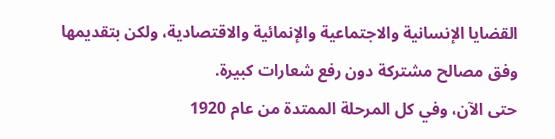القضايا الإنسانية والاجتماعية والإنمائية والاقتصادية، ولكن بتقديمها وفق مصالح مشتركة دون رفع شعارات كبيرة.
حتى الآن، وفي كل المرحلة الممتدة من عام 1920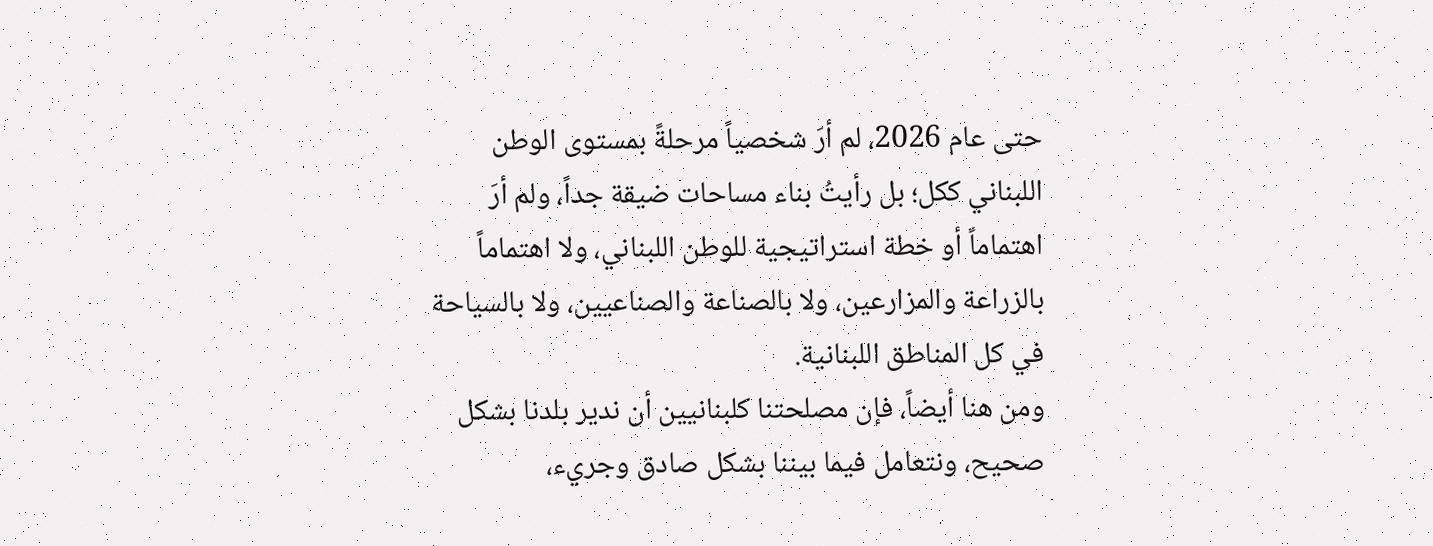حتى عام 2026، لم أرَ شخصياً مرحلةً بمستوى الوطن اللبناني ككل؛ بل رأيتُ بناء مساحات ضيقة جداً، ولم أرَ اهتماماً أو خطة استراتيجية للوطن اللبناني، ولا اهتماماً بالزراعة والمزارعين، ولا بالصناعة والصناعيين، ولا بالسياحة في كل المناطق اللبنانية.
ومن هنا أيضاً، فإن مصلحتنا كلبنانيين أن ندير بلدنا بشكل صحيح، ونتعامل فيما بيننا بشكل صادق وجريء،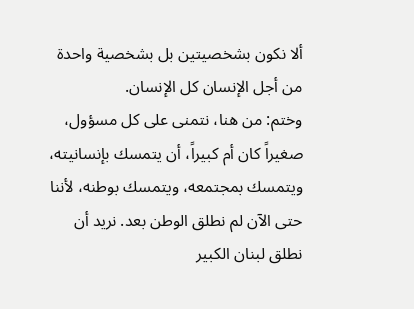ألا نكون بشخصيتين بل بشخصية واحدة من أجل الإنسان كل الإنسان.
وختم: من هنا، نتمنى على كل مسؤول، صغيراً كان أم كبيراً، أن يتمسك بإنسانيته، ويتمسك بمجتمعه، ويتمسك بوطنه، لأننا حتى الآن لم نطلق الوطن بعد. نريد أن نطلق لبنان الكبير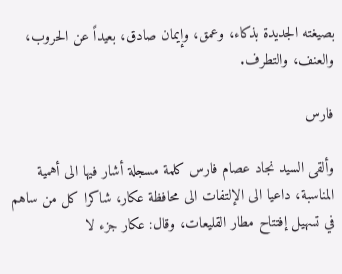بصيغته الجديدة بذكاء، وعمق، وإيمان صادق، بعيداً عن الحروب، والعنف، والتطرف.

فارس

وألقى السيد نجاد عصام فارس كلمة مسجلة أشار فيها الى أهمية المناسبة، داعيا الى الإلتفات الى محافظة عكار، شاكرا كل من ساهم في تسهيل إفتتاح مطار القليعات، وقال: عكار جزء لا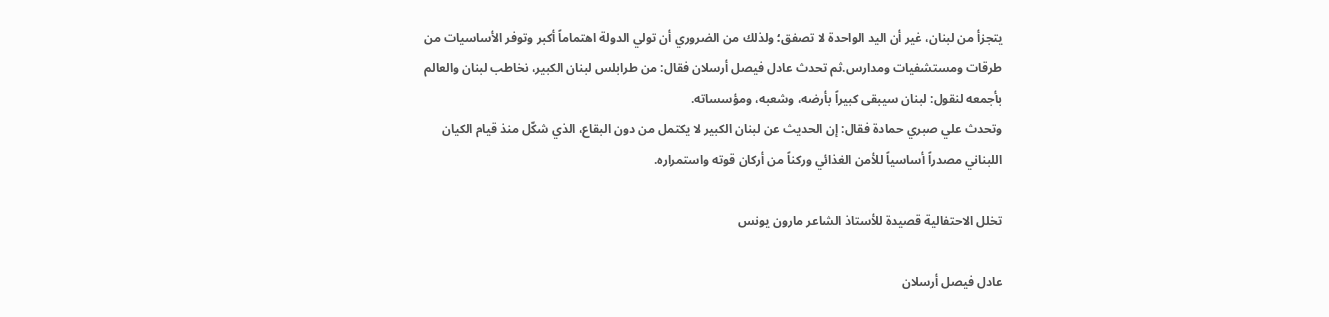يتجزأ من لبنان، غير أن اليد الواحدة لا تصفق؛ ولذلك من الضروري أن تولي الدولة اهتماماً أكبر وتوفر الأساسيات من طرقات ومستشفيات ومدارس.ثم تحدث عادل فيصل أرسلان فقال: من طرابلس لبنان الكبير، نخاطب لبنان والعالم بأجمعه لنقول: لبنان سيبقى كبيراً بأرضه، وشعبه، ومؤسساته.
وتحدث علي صبري حمادة فقال: إن الحديث عن لبنان الكبير لا يكتمل من دون البقاع، الذي شكّل منذ قيام الكيان اللبناني مصدراً أساسياً للأمن الغذائي وركناً من أركان قوته واستمراره.

تخلل الاحتفالية قصيدة للأستاذ الشاعر مارون يونس

عادل فيصل أرسلان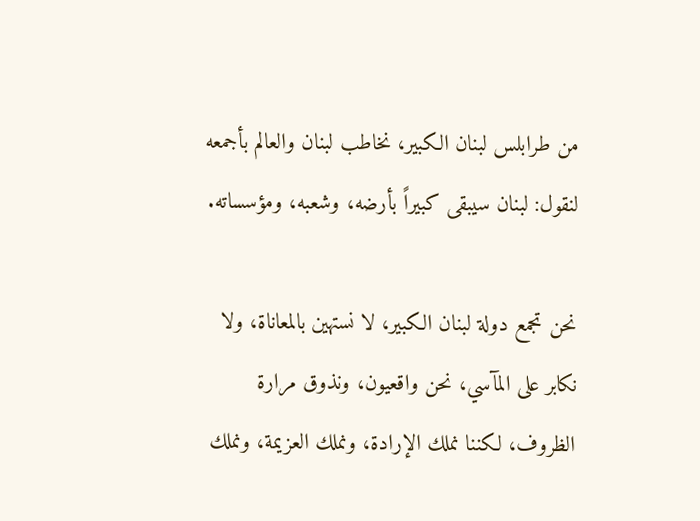من طرابلس لبنان الكبير، نخاطب لبنان والعالم بأجمعه لنقول: لبنان سيبقى كبيراً بأرضه، وشعبه، ومؤسساته.

نحن تجمع دولة لبنان الكبير، لا نستهين بالمعاناة، ولا نكابر على المآسي، نحن واقعيون، ونذوق مرارة الظروف، لكننا نملك الإرادة، ونملك العزيمة، ونملك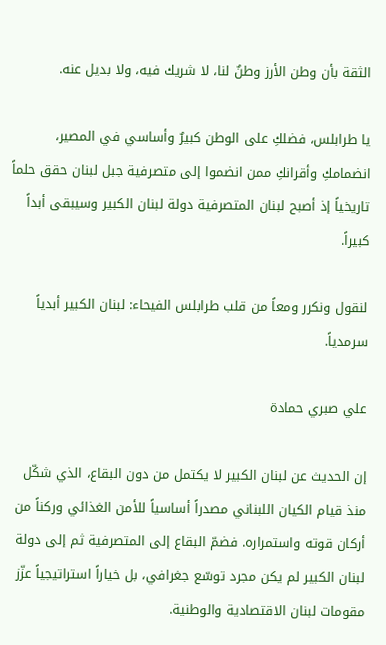الثقة بأن وطن الأرز وطنٌ لنا، لا شريك فيه، ولا بديل عنه.

يا طرابلس، فضلكِ على الوطن كبيرٌ وأساسي في المصير، انضمامكِ وأقرانكِ ممن انضموا إلى متصرفية جبل لبنان حقق حلماً تاريخياً إذ أصبح لبنان المتصرفية دولة لبنان الكبير وسيبقى أبداً كبيراً.

لنقول ونكرر ومعاً من قلب طرابلس الفيحاء: لبنان الكبير أبدياً سرمدياً.

علي صبري حمادة

إن الحديث عن لبنان الكبير لا يكتمل من دون البقاع، الذي شكّل منذ قيام الكيان اللبناني مصدراً أساسياً للأمن الغذائي وركناً من أركان قوته واستمراره. فضمّ البقاع إلى المتصرفية ثم إلى دولة لبنان الكبير لم يكن مجرد توسّع جغرافي، بل خياراً استراتيجياً عزّز مقومات لبنان الاقتصادية والوطنية.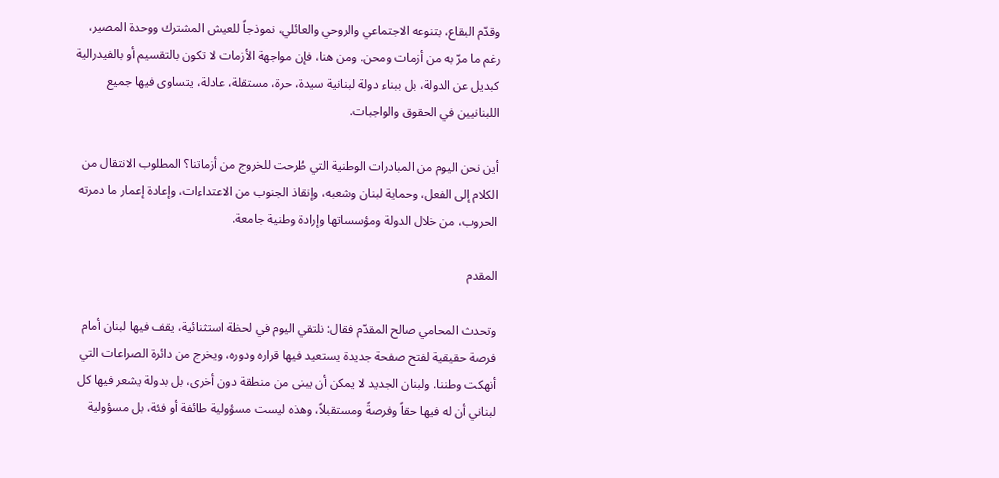وقدّم البقاع، بتنوعه الاجتماعي والروحي والعائلي، نموذجاً للعيش المشترك ووحدة المصير، رغم ما مرّ به من أزمات ومحن. ومن هنا، فإن مواجهة الأزمات لا تكون بالتقسيم أو بالفيدرالية كبديل عن الدولة، بل ببناء دولة لبنانية سيدة، حرة، مستقلة، عادلة، يتساوى فيها جميع اللبنانيين في الحقوق والواجبات.

أين نحن اليوم من المبادرات الوطنية التي طُرحت للخروج من أزماتنا؟ المطلوب الانتقال من الكلام إلى الفعل، وحماية لبنان وشعبه، وإنقاذ الجنوب من الاعتداءات، وإعادة إعمار ما دمرته الحروب، من خلال الدولة ومؤسساتها وإرادة وطنية جامعة.

المقدم

وتحدث المحامي صالح المقدّم فقال: نلتقي اليوم في لحظة استثنائية، يقف فيها لبنان أمام فرصة حقيقية لفتح صفحة جديدة يستعيد فيها قراره ودوره، ويخرج من دائرة الصراعات التي أنهكت وطننا. ولبنان الجديد لا يمكن أن يبنى من منطقة دون أخرى، بل بدولة يشعر فيها كل لبناني أن له فيها حقاً وفرصةً ومستقبلاً، وهذه ليست مسؤولية طائفة أو فئة، بل مسؤولية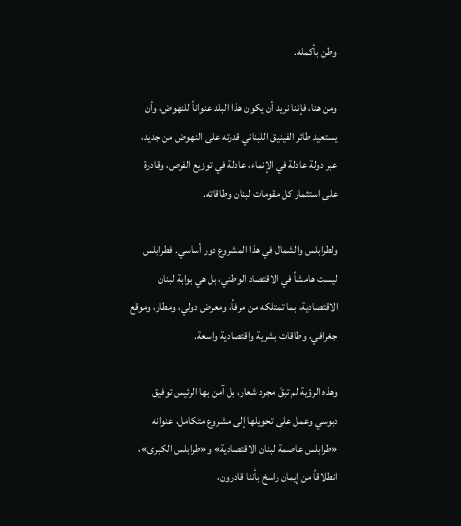وطن بأكمله.

ومن هنا، فإننا نريد أن يكون هذا البلد عنواناً للنهوض، وأن يستعيد طائر الفينيق اللبناني قدرته على النهوض من جديد، عبر دولة عادلة في الإنماء، عادلة في توزيع الفرص، وقادرة على استثمار كل مقومات لبنان وطاقاته.

ولطرابلس والشمال في هذا المشروع دور أساسي. فطرابلس ليست هامشاً في الاقتصاد الوطني، بل هي بوابة لبنان الاقتصادية، بما تمتلكه من مرفأ، ومعرض دولي، ومطار، وموقع جغرافي، وطاقات بشرية واقتصادية واسعة.

وهذه الرؤية لم تبقَ مجرد شعار، بل آمن بها الرئيس توفيق دبوسي وعمل على تحويلها إلى مشروع متكامل، عنوانه «طرابلس عاصمة لبنان الاقتصادية» و«طرابلس الكبرى»، انطلاقاً من إيمان راسخ بأننا قادرون،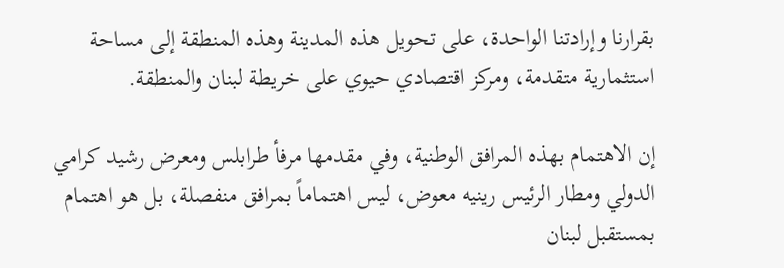بقرارنا وإرادتنا الواحدة، على تحويل هذه المدينة وهذه المنطقة إلى مساحة استثمارية متقدمة، ومركز اقتصادي حيوي على خريطة لبنان والمنطقة.

إن الاهتمام بهذه المرافق الوطنية، وفي مقدمها مرفأ طرابلس ومعرض رشيد كرامي الدولي ومطار الرئيس رينيه معوض، ليس اهتماماً بمرافق منفصلة، بل هو اهتمام بمستقبل لبنان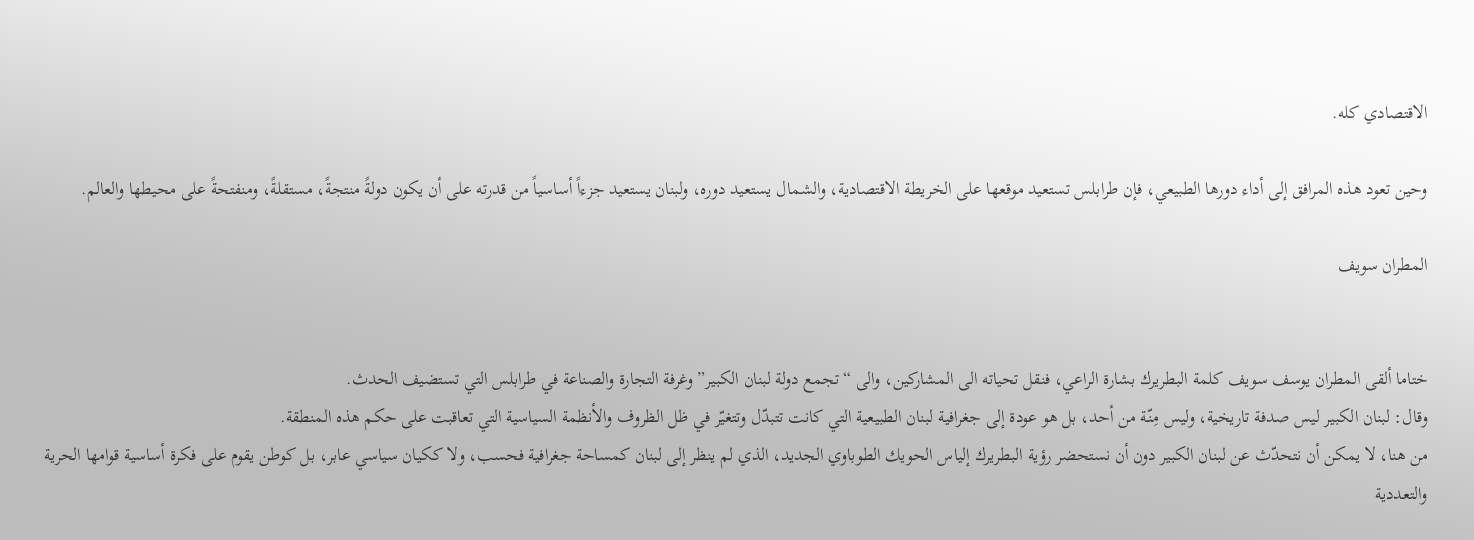الاقتصادي كله.

وحين تعود هذه المرافق إلى أداء دورها الطبيعي، فإن طرابلس تستعيد موقعها على الخريطة الاقتصادية، والشمال يستعيد دوره، ولبنان يستعيد جزءاً أساسياً من قدرته على أن يكون دولةً منتجةً، مستقلةً، ومنفتحةً على محيطها والعالم.

المطران سويف


ختاما ألقى المطران يوسف سويف كلمة البطريرك بشارة الراعي، فنقل تحياته الى المشاركين، والى “تجمع دولة لبنان الكبير” وغرفة التجارة والصناعة في طرابلس التي تستضيف الحدث.
وقال: لبنان الكبير ليس صدفة تاريخية، وليس مِنّة من أحد، بل هو عودة إلى جغرافية لبنان الطبيعية التي كانت تتبدّل وتتغيّر في ظل الظروف والأنظمة السياسية التي تعاقبت على حكم هذه المنطقة.
من هنا، لا يمكن أن نتحدّث عن لبنان الكبير دون أن نستحضر رؤية البطريرك إلياس الحويك الطوباوي الجديد، الذي لم ينظر إلى لبنان كمساحة جغرافية فحسب، ولا ككيان سياسي عابر، بل كوطن يقوم على فكرة أساسية قوامها الحرية والتعددية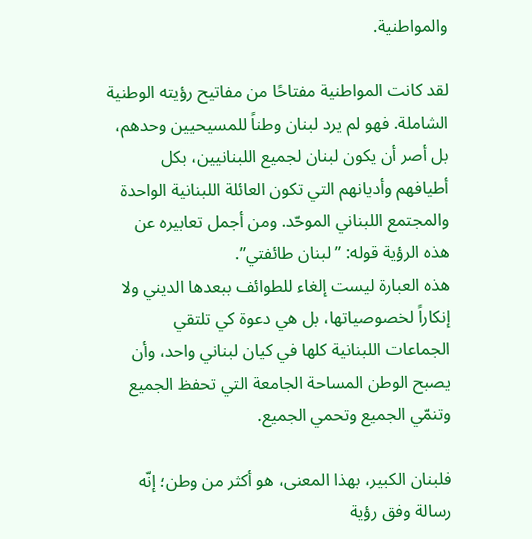والمواطنية.

لقد كانت المواطنية مفتاحًا من مفاتيح رؤيته الوطنية الشاملة. فهو لم يرد لبنان وطناً للمسيحيين وحدهم، بل أصر أن يكون لبنان لجميع اللبنانيين، بكل أطيافهم وأديانهم التي تكون العائلة اللبنانية الواحدة والمجتمع اللبناني الموحّد. ومن أجمل تعابيره عن هذه الرؤية قوله: ” لبنان طائفتي”.
هذه العبارة ليست إلغاء للطوائف ببعدها الديني ولا إنكاراً لخصوصياتها، بل هي دعوة كي تلتقي الجماعات اللبنانية كلها في كيان لبناني واحد، وأن يصبح الوطن المساحة الجامعة التي تحفظ الجميع وتنمّي الجميع وتحمي الجميع.

فلبنان الكبير، بهذا المعنى، هو أكثر من وطن؛ إنّه رسالة وفق رؤية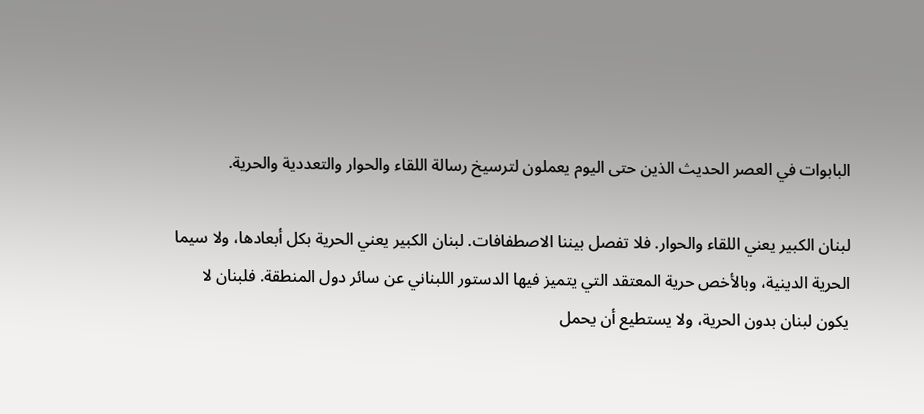البابوات في العصر الحديث الذين حتى اليوم يعملون لترسيخ رسالة اللقاء والحوار والتعددية والحرية.

لبنان الكبير يعني اللقاء والحوار. فلا تفصل بيننا الاصطفافات. لبنان الكبير يعني الحرية بكل أبعادها، ولا سيما الحرية الدينية، وبالأخص حرية المعتقد التي يتميز فيها الدستور اللبناني عن سائر دول المنطقة. فلبنان لا يكون لبنان بدون الحرية، ولا يستطيع أن يحمل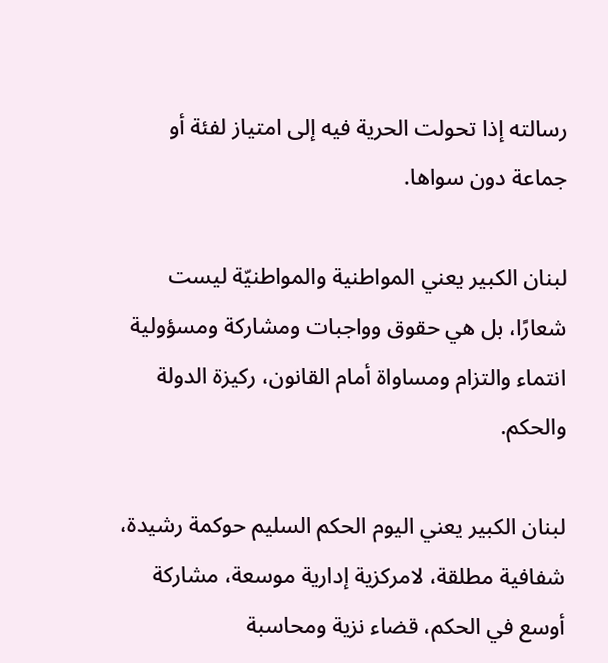رسالته إذا تحولت الحرية فيه إلى امتياز لفئة أو جماعة دون سواها.

لبنان الكبير يعني المواطنية والمواطنيّة ليست شعارًا، بل هي حقوق وواجبات ومشاركة ومسؤولية انتماء والتزام ومساواة أمام القانون، ركيزة الدولة والحكم.

لبنان الكبير يعني اليوم الحكم السليم حوكمة رشيدة، شفافية مطلقة، لامركزية إدارية موسعة، مشاركة أوسع في الحكم، قضاء نزية ومحاسبة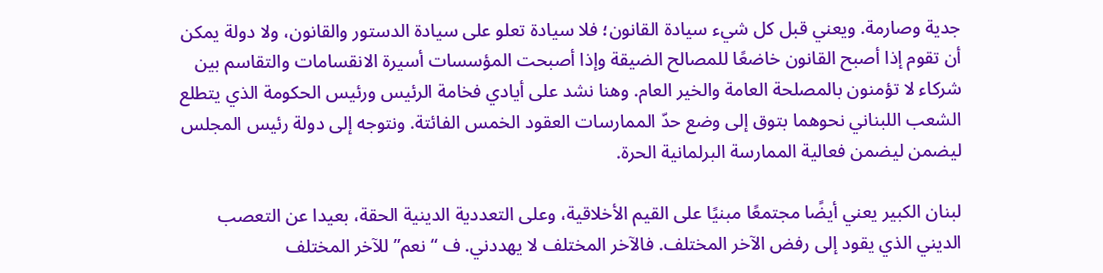جدية وصارمة. ويعني قبل كل شيء سيادة القانون؛ فلا سيادة تعلو على سيادة الدستور والقانون، ولا دولة يمكن أن تقوم إذا أصبح القانون خاضعًا للمصالح الضيقة وإذا أصبحت المؤسسات أسيرة الانقسامات والتقاسم بين شركاء لا تؤمنون بالمصلحة العامة والخير العام. وهنا نشد على أيادي فخامة الرئيس ورئيس الحكومة الذي يتطلع الشعب اللبناني نحوهما بتوق إلى وضع حدّ الممارسات العقود الخمس الفائتة. ونتوجه إلى دولة رئيس المجلس ليضمن ليضمن فعالية الممارسة البرلمانية الحرة.

لبنان الكبير يعني أيضًا مجتمعًا مبنيًا على القيم الأخلاقية، وعلى التعددية الدينية الحقة، بعيدا عن التعصب الديني الذي يقود إلى رفض الآخر المختلف. فالآخر المختلف لا يهددني. ف “نعم” للآخر المختلف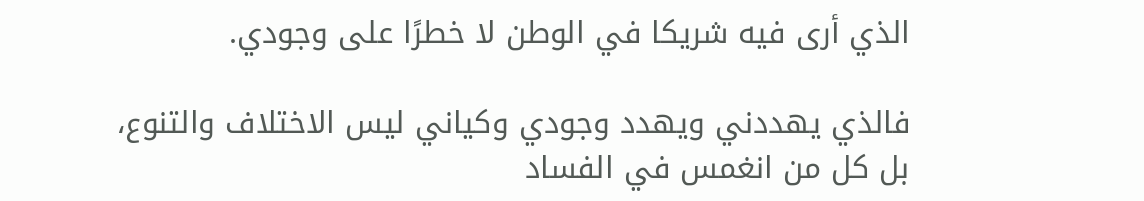الذي أرى فيه شريكا في الوطن لا خطرًا على وجودي.

فالذي يهددني ويهدد وجودي وكياني ليس الاختلاف والتنوع، بل كل من انغمس في الفساد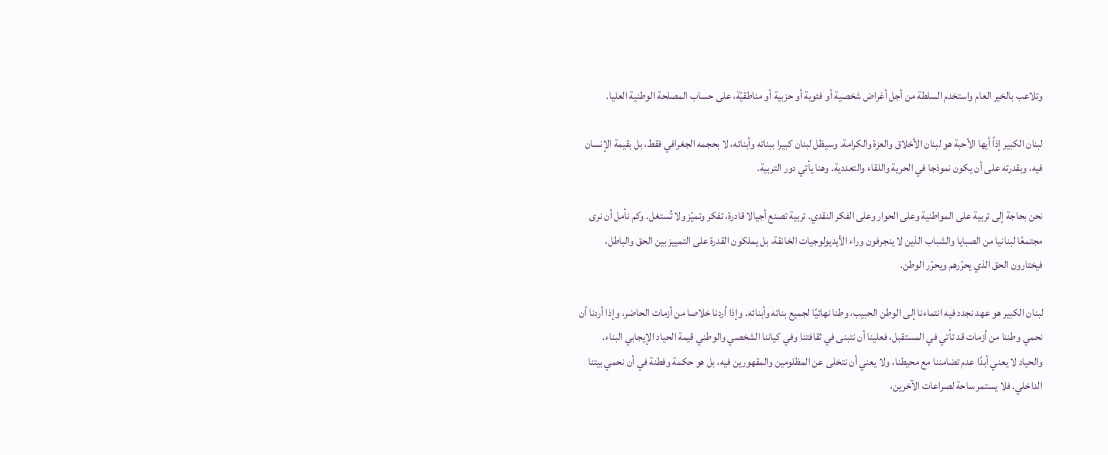وتلاعب بالخير العام واستخدم السلطة من أجل أغراض شخصية أو فئوية أو حزبية أو مناطقيّة، على حساب المصلحة الوطنية العليا.

لبنان الكبير إذاً أيها الأحبة هو لبنان الأخلاق والعزة والكرامة. وسيظل لبنان كبيرا ببناته وأبنائه، لا بحجمه الجغرافي فقط، بل بقيمة الإنسان فيه، وبقدرته على أن يكون نموذجا في الحرية واللقاء والتعددية. وهنا يأتي دور التربية.

نحن بحاجة إلى تربية على المواطنية وعلى الحوار وعلى الفكر النقدي. تربية تصنع أجيالا قادرة، تفكر وتميّز ولا تُستغل. وكم نأمل أن نرى مجتمعًا لبنانيا من الصبايا والشباب الذين لا ينجرفون وراء الأيديولوجيات الخانقة، بل يملكون القدرة على التمييز بين الحق والباطل، فيختارون الحق الذي يحرّرهم ويحرّر الوطن.

لبنان الكبير هو عهد نجدد فيه انتماءنا إلى الوطن الحبيب، وطنا نهائيًا لجميع بناته وأبنائه. وإذا أردنا خلاصا من أزمات الحاضر، وإذا أردنا أن نحمي وطننا من أزمات قد تأتي في المستقبل، فعلينا أن نتبنى في ثقافتنا وفي كياننا الشخصي والوطني قيمة الحياد الإيجابي البناء. والحياد لا يعني أبدًا عدم تضامننا مع محيطنا، ولا يعني أن نتخلى عن المظلومين والمقهورين فيه، بل هو حكمة وفطنة في أن نحمي بيتنا الداخلي. فلا يستمر ساحة لصراعات الآخرين،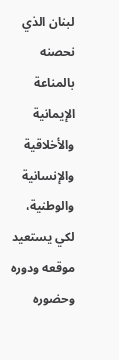لبنان الذي نحصنه بالمناعة الإيمانية والأخلاقية والإنسانية والوطنية، لكي يستعيد موقعه ودوره وحضوره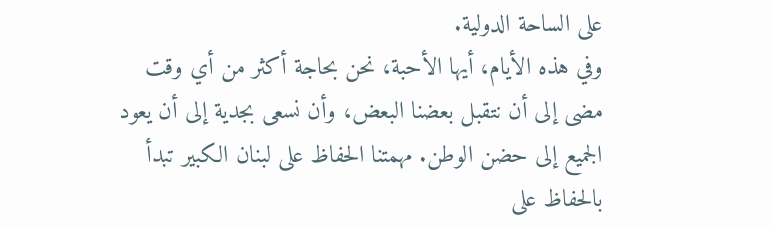على الساحة الدولية.
وفي هذه الأيام، أيها الأحبة، نحن بحاجة أكثر من أي وقت مضى إلى أن نتقبل بعضنا البعض، وأن نسعى بجدية إلى أن يعود الجميع إلى حضن الوطن. مهمتنا الحفاظ على لبنان الكبير تبدأ بالحفاظ على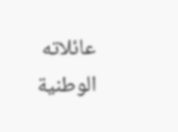عائلاته الوطنية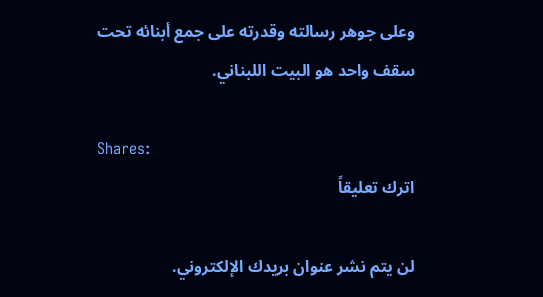وعلى جوهر رسالته وقدرته على جمع أبنائه تحت سقف واحد هو البيت اللبناني.

Shares:
اترك تعليقاً

لن يتم نشر عنوان بريدك الإلكتروني.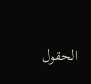الحقول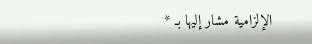الإلزامية مشار إليها بـ *